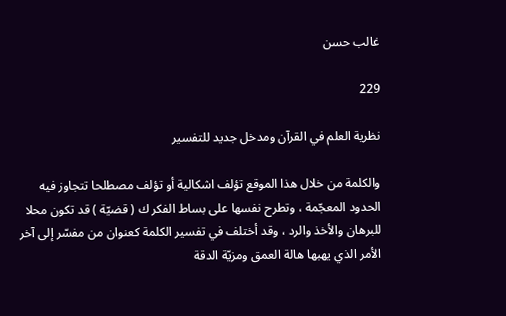غالب حسن

229

نظرية العلم في القرآن ومدخل جديد للتفسير

والكلمة من خلال هذا الموقع تؤلف اشكالية أو تؤلف مصطلحا تتجاوز فيه الحدود المعجّمة ، وتطرح نفسها على بساط الفكر ك ( قضيّة ) قد تكون محلا للبرهان والأخذ والرد ، وقد أختلف في تفسير الكلمة كعنوان من مفسّر إلى آخر الأمر الذي يهبها هالة العمق ومزيّة الدقة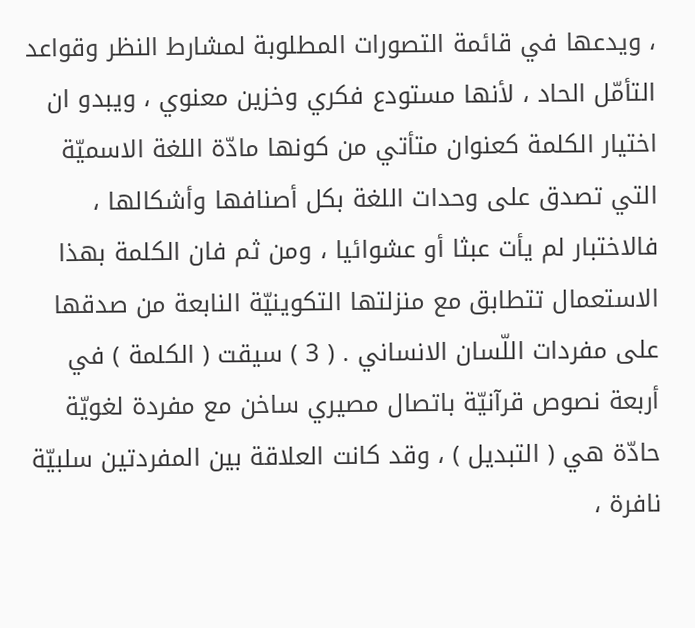، ويدعها في قائمة التصورات المطلوبة لمشارط النظر وقواعد التأمّل الحاد ، لأنها مستودع فكري وخزين معنوي ، ويبدو ان اختيار الكلمة كعنوان متأتي من كونها مادّة اللغة الاسميّة التي تصدق على وحدات اللغة بكل أصنافها وأشكالها ، فالاختبار لم يأت عبثا أو عشوائيا ، ومن ثم فان الكلمة بهذا الاستعمال تتطابق مع منزلتها التكوينيّة النابعة من صدقها على مفردات اللّسان الانساني . ( 3 ) سيقت ( الكلمة ) في أربعة نصوص قرآنيّة باتصال مصيري ساخن مع مفردة لغويّة حادّة هي ( التبديل ) ، وقد كانت العلاقة بين المفردتين سلبيّة نافرة ،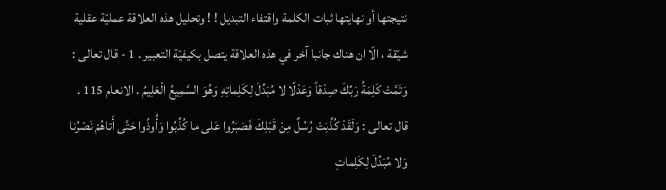نتيجتها أو نهايتها ثبات الكلمة واقتفاء التبديل ! ! وتحليل هذه العلاقة عمليّة عقلية شيّقة ، الّا ان هناك جانبا آخر في هذه العلاقة يتصل بكيفيّة التعبير . 1 - قال تعالى : وَتَمَّتْ كَلِمَةُ رَبِّكَ صِدْقاً وَعَدْلًا لا مُبَدِّلَ لِكَلِماتِهِ وَهُوَ السَّمِيعُ الْعَلِيمُ . الانعام 115 . قال تعالى : وَلَقَدْ كُذِّبَتْ رُسُلٌ مِنْ قَبْلِكَ فَصَبَرُوا عَلى ما كُذِّبُوا وَأُوذُوا حَتَّى أَتاهُمْ نَصْرُنا وَلا مُبَدِّلَ لِكَلِماتِ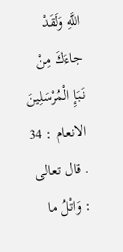اللَّهِ وَلَقَدْ جاءَكَ مِنْ نَبَإِ الْمُرْسَلِينَ الانعام : 34 . قال تعالى : وَاتْلُ ما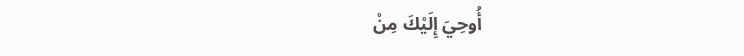أُوحِيَ إِلَيْكَ مِنْ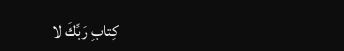كِتابِ رَبِّكَ لا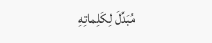مُبَدِّلَ لِكَلِماتِهِ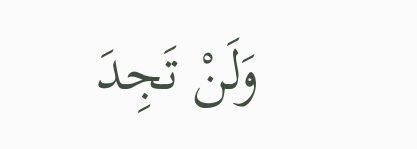وَلَنْ تَجِدَ